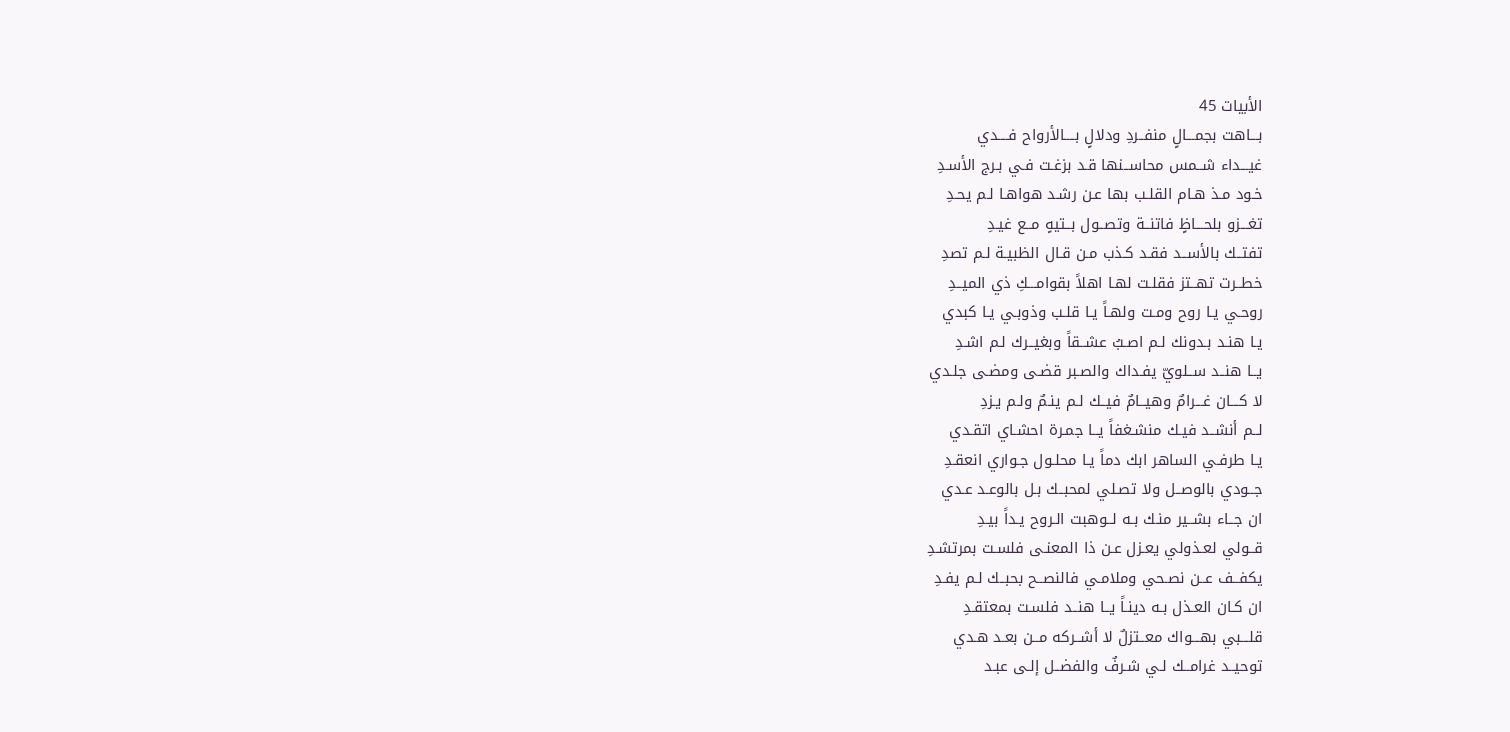الأبيات 45
بـــاهت بجمـــالٍ منفــردِ ودلالٍ بــــالأرواح فــــدي
غيـــداء شــمس محاســنها قـد بزغـت فـي بـرج الأسـدِ
خـود مـذ هـام القلـب بها عـن رشـد هواهـا لـم يحـدِ
تغـــزو بلحـــاظٍ فاتنــة وتصــول بــتيهٍ مــع غيـدِ
تفتــك بالأســد فقـد كـذب مـن قـال الظبيـة لـم تصدِ
خطــرت تهــتز فقلـت لهـا اهلاً بقوامـــكِ ذي الميــدِ
روحـي يـا روح ومـت ولهـاً يـا قلـب وذوبـي يـا كبدي
يـا هنـد بـدونك لـم اصـبُ عشــقاً وبغيــرك لـم اشـدِ
يــا هنــد ســلويّ يفـداك والصـبر قضـى ومضـى جلـدي
لا كـــان غـــرامٌ وهيــامٌ فيــك لـم ينـمٌ ولـم يـزدِ
لــم أنشــد فيـك منشـغفاً يــا جمـرة احشـاي اتقـدي
يـا طرفـي الساهر ابك دماً يـا محلـول جـواري انعقـدِ
جــودي بالوصــل ولا تصـلي لمحبــك بـل بالوعـد عـدي
ان جــاء بشــير منـك بـه لــوهبت الـروح يـداً بيـدِ
قــولي لعـذولي يعـزل عـن ذا المعنـى فلسـت بمرتشـدِ
يكفــف عــن نصـحي وملامـي فالنصــح بحبــك لـم يفـدِ
ان كـان العـذل بـه دينـاً يــا هنــد فلسـت بمعتقـدِ
قلـــبي بهـــواك معــتزلٌ لا أشــركه مــن بعـد هـدي
توحيــد غرامــك لـي شـرفٌ والفضــل إلـى عبـد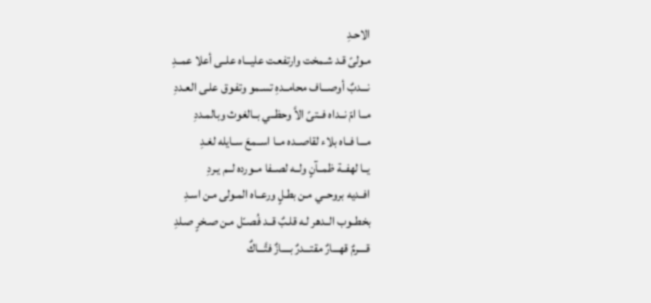الاحـدِ
مـولىً قـد شـمخت وارتفعـت عليـــاه علــى أعلا عمــدِ
نـــدبٌ أوصـــاف محامــدهِ تسـمو وتفـوق علـى العـددِ
مــا امّ نــداه فــتىً الاَّ وحظــي بــالغوث وبالمـددِ
مـــا فــاه بلاء لقاصــده مــا اســمعَ ســايله لغـدِ
يــا لهفــة ظمــآنٍ ولــه لصــفا مــورده لــم يـردِ
افــديه بروحــي مـن بطـلٍ ورعــاه المـولى مـن اسـدِ
بخطــوب الــدهر لـه قلـبٌ قــد فُصــّل مـن صـخرٍ صـلدِ
قــــرمٌ قهـــارٌ مقتـــدرٌ بــــازٌ فتَّـــاكٌ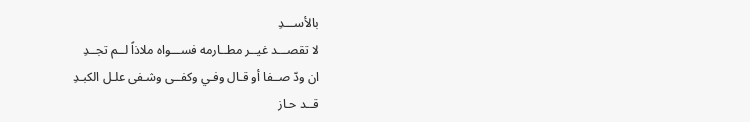بالأســـدِ
لا تقصـــد غيــر مطــارمه فســـواه ملاذاً لــم تجــدِ
ان ودّ صــفا أو قـال وفـي وكفــى وشـفى علـل الكبـدِ
قــد حـاز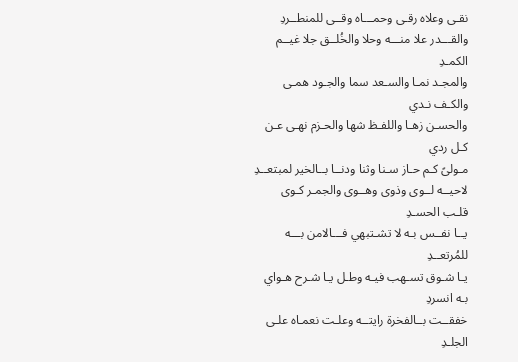نقـى وعلاه رقـى وحمـــاه وقــى للمنطــردِ
والقـــدر علا منـــه وحلا والخُلــق جلا غيــم الكمـدِ
والمجـد نمـا والسـعد سما والجـود همـى والكـف نـدي
والحسـن زهـا واللفـظ شها والحـزم نهـى عـن كـل ردي
مـولىً كـم حـاز سـنا وثنا ودنــا بــالخير لمبتعــدِ
لاحيــه لــوى وذوى وهــوى والجمـر كـوى قلـب الحسـدِ
يــا نفــس بـه لا تشـتبهي فـــالامن بـــه للمُرتعــدِ
يـا شـوق تسـهب فيـه وطـل يـا شـرح هـواي بـه انسردِ
خفقــت بــالفخرة رايتــه وعلـت نعمـاه علـى الجلـدِ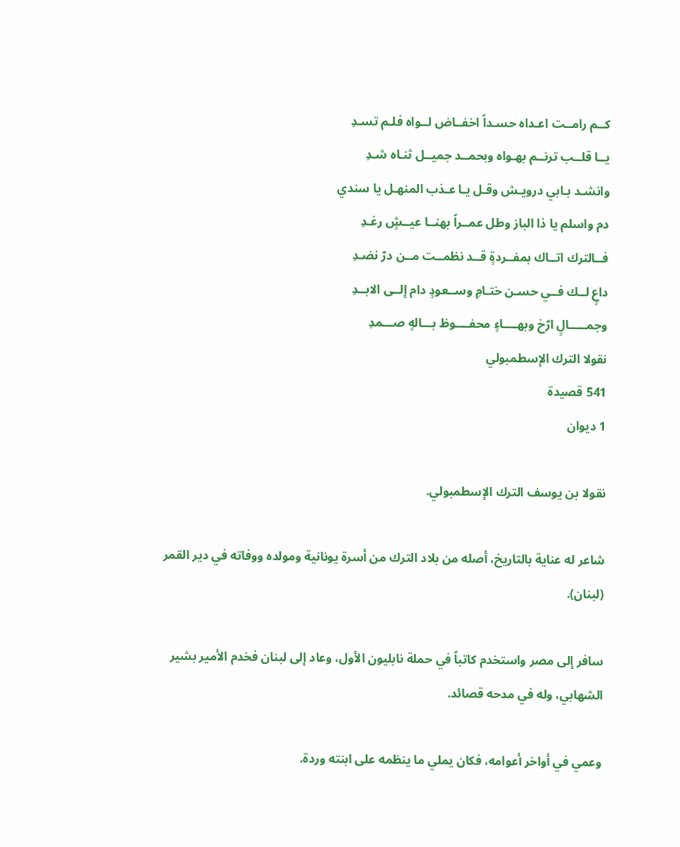كــم رامــت اعـداه حسـداً اخفــاض لــواه فلـم تسـدِ
يــا قلــب ترنــم بهـواه وبحمــد جميــل ثنـاه شـدِ
وانشـد بـابي درويـش وقـل يـا عـذب المنهـل يا سندي
دم واسلم يا ذا الباز وطل عمــراً بهنــا عيــشٍ رغـدِ
فــالترك اتــاك بمفــردةٍ قــد نظمــت مــن درّ نضـدِ
داعٍ لــك فــي حسـن ختـامِ وســعودٍ دام إلــى الابــدِ
وجمـــــالٍ ارّخ وبهــــاءٍ محفــــوظ بـــالهٍ صـــمدِ
نقولا الترك الإسطمبولي
541 قصيدة
1 ديوان

نقولا بن يوسف الترك الإسطمبولي.

شاعر له عناية بالتاريخ، أصله من بلاد الترك من أسرة يونانية ومولده ووفاته في دير القمر (لبنان).

سافر إلى مصر واستخدم كاتباً في حملة نابليون الأول، وعاد إلى لبنان فخدم الأمير بشير الشهابي، وله في مدحه قصائد.

وعمي في أواخر أعوامه، فكان يملي ما ينظمه على ابنته وردة.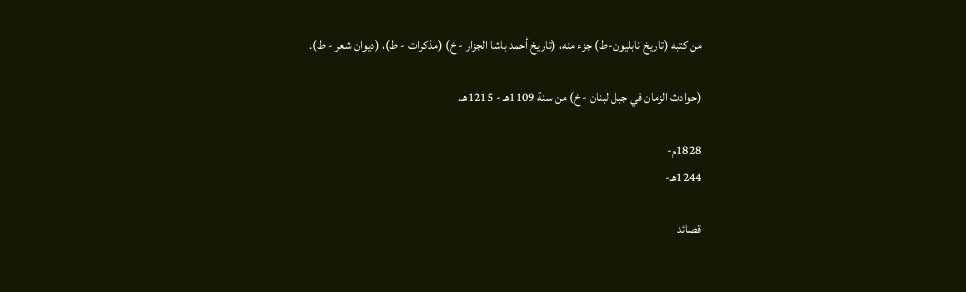من كتبه (تاريخ نابليون-ط) جزء منه، (تاريخ أحمد باشا الجزار - خ) (مذكرات - ط)، (ديوان شعر - ط).

(حوادث الزمان في جبل لبنان - خ) من سنة 1109هـ - 1215هـ.

1828م-
1244هـ-

قصائد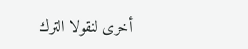أخرى لنقولا الترك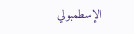الإسطمبولي